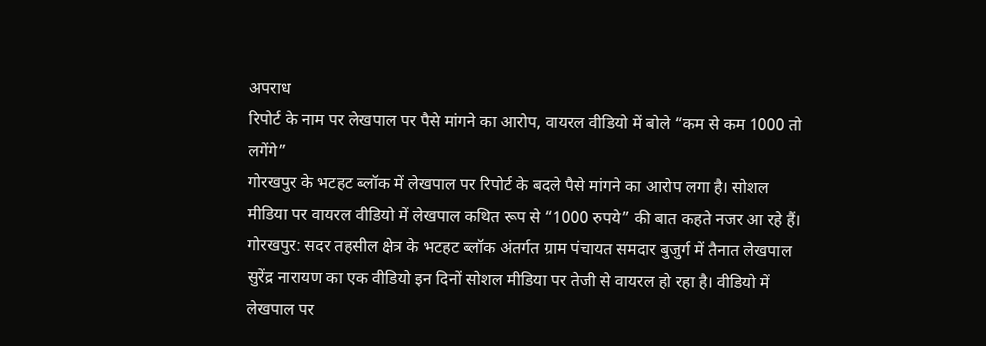अपराध
रिपोर्ट के नाम पर लेखपाल पर पैसे मांगने का आरोप, वायरल वीडियो में बोले “कम से कम 1000 तो लगेंगे”
गोरखपुर के भटहट ब्लॉक में लेखपाल पर रिपोर्ट के बदले पैसे मांगने का आरोप लगा है। सोशल मीडिया पर वायरल वीडियो में लेखपाल कथित रूप से “1000 रुपये” की बात कहते नजर आ रहे हैं।
गोरखपुर: सदर तहसील क्षेत्र के भटहट ब्लॉक अंतर्गत ग्राम पंचायत समदार बुजुर्ग में तैनात लेखपाल सुरेंद्र नारायण का एक वीडियो इन दिनों सोशल मीडिया पर तेजी से वायरल हो रहा है। वीडियो में लेखपाल पर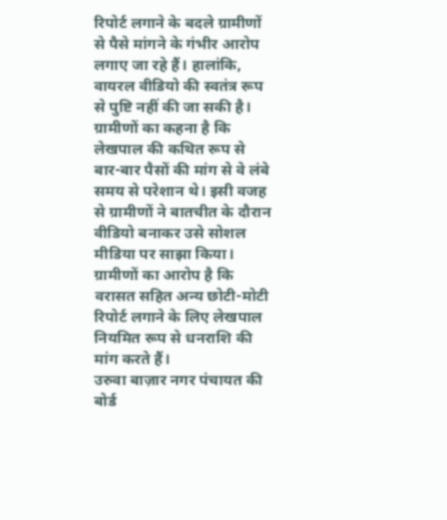रिपोर्ट लगाने के बदले ग्रामीणों से पैसे मांगने के गंभीर आरोप लगाए जा रहे हैं। हालांकि, वायरल वीडियो की स्वतंत्र रूप से पुष्टि नहीं की जा सकी है।
ग्रामीणों का कहना है कि लेखपाल की कथित रूप से बार-बार पैसों की मांग से वे लंबे समय से परेशान थे। इसी वजह से ग्रामीणों ने बातचीत के दौरान वीडियो बनाकर उसे सोशल मीडिया पर साझा किया। ग्रामीणों का आरोप है कि वरासत सहित अन्य छोटी-मोटी रिपोर्ट लगाने के लिए लेखपाल नियमित रूप से धनराशि की मांग करते हैं।
उरुवा बाज़ार नगर पंचायत की बोर्ड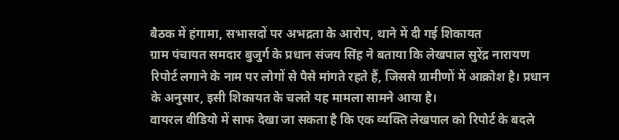बैठक में हंगामा, सभासदों पर अभद्रता के आरोप, थाने में दी गई शिकायत
ग्राम पंचायत समदार बुजुर्ग के प्रधान संजय सिंह ने बताया कि लेखपाल सुरेंद्र नारायण रिपोर्ट लगाने के नाम पर लोगों से पैसे मांगते रहते हैं, जिससे ग्रामीणों में आक्रोश है। प्रधान के अनुसार, इसी शिकायत के चलते यह मामला सामने आया है।
वायरल वीडियो में साफ देखा जा सकता है कि एक व्यक्ति लेखपाल को रिपोर्ट के बदले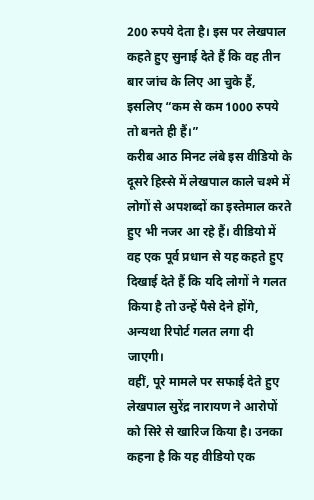200 रुपये देता है। इस पर लेखपाल कहते हुए सुनाई देते हैं कि वह तीन बार जांच के लिए आ चुके हैं, इसलिए “कम से कम 1000 रुपये तो बनते ही हैं।”
करीब आठ मिनट लंबे इस वीडियो के दूसरे हिस्से में लेखपाल काले चश्मे में लोगों से अपशब्दों का इस्तेमाल करते हुए भी नजर आ रहे हैं। वीडियो में वह एक पूर्व प्रधान से यह कहते हुए दिखाई देते हैं कि यदि लोगों ने गलत किया है तो उन्हें पैसे देने होंगे, अन्यथा रिपोर्ट गलत लगा दी जाएगी।
वहीं, पूरे मामले पर सफाई देते हुए लेखपाल सुरेंद्र नारायण ने आरोपों को सिरे से खारिज किया है। उनका कहना है कि यह वीडियो एक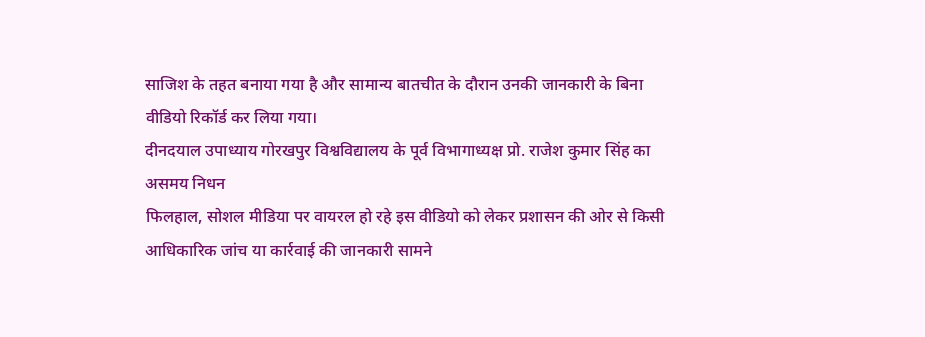साजिश के तहत बनाया गया है और सामान्य बातचीत के दौरान उनकी जानकारी के बिना वीडियो रिकॉर्ड कर लिया गया।
दीनदयाल उपाध्याय गोरखपुर विश्वविद्यालय के पूर्व विभागाध्यक्ष प्रो. राजेश कुमार सिंह का असमय निधन
फिलहाल, सोशल मीडिया पर वायरल हो रहे इस वीडियो को लेकर प्रशासन की ओर से किसी आधिकारिक जांच या कार्रवाई की जानकारी सामने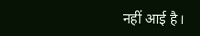नहीं आई है।